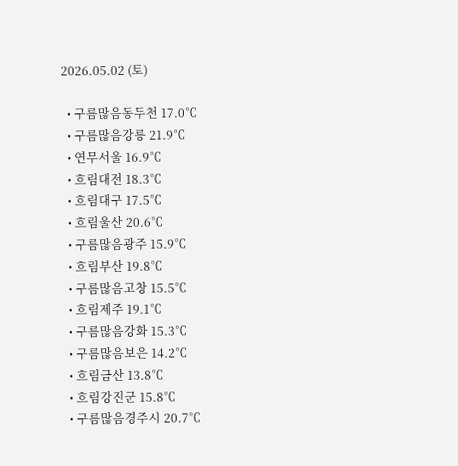2026.05.02 (토)

  • 구름많음동두천 17.0℃
  • 구름많음강릉 21.9℃
  • 연무서울 16.9℃
  • 흐림대전 18.3℃
  • 흐림대구 17.5℃
  • 흐림울산 20.6℃
  • 구름많음광주 15.9℃
  • 흐림부산 19.8℃
  • 구름많음고창 15.5℃
  • 흐림제주 19.1℃
  • 구름많음강화 15.3℃
  • 구름많음보은 14.2℃
  • 흐림금산 13.8℃
  • 흐림강진군 15.8℃
  • 구름많음경주시 20.7℃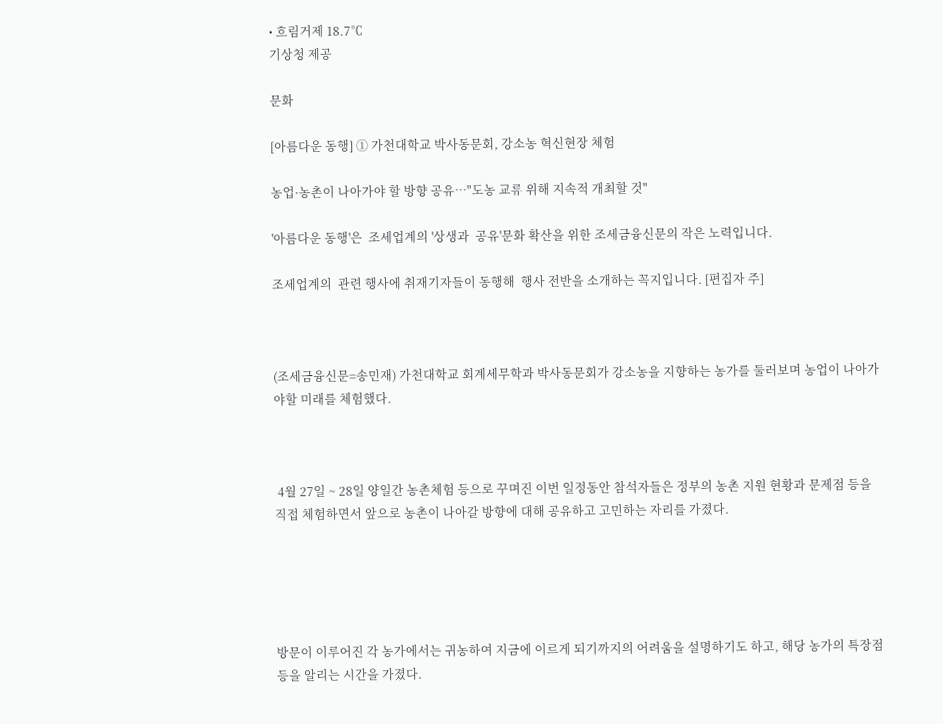• 흐림거제 18.7℃
기상청 제공

문화

[아름다운 동행] ① 가천대학교 박사동문회, 강소농 혁신현장 체험

농업·농촌이 나아가야 할 방향 공유…"도농 교류 위해 지속적 개최할 것"

'아름다운 동행'은  조세업계의 '상생과  공유'문화 확산을 위한 조세금융신문의 작은 노력입니다.

조세업계의  관련 행사에 취재기자들이 동행해  행사 전반을 소개하는 꼭지입니다. [편집자 주]



(조세금융신문=송민재) 가천대학교 회계세무학과 박사동문회가 강소농을 지향하는 농가를 둘러보며 농업이 나아가야할 미래를 체험했다.



 4월 27일 ~ 28일 양일간 농촌체험 등으로 꾸며진 이번 일정동안 참석자들은 정부의 농촌 지원 현황과 문제점 등을 직접 체험하면서 앞으로 농촌이 나아갈 방향에 대해 공유하고 고민하는 자리를 가졌다.





방문이 이루어진 각 농가에서는 귀농하여 지금에 이르게 되기까지의 어려움을 설명하기도 하고, 해당 농가의 특장점 등을 알리는 시간을 가졌다.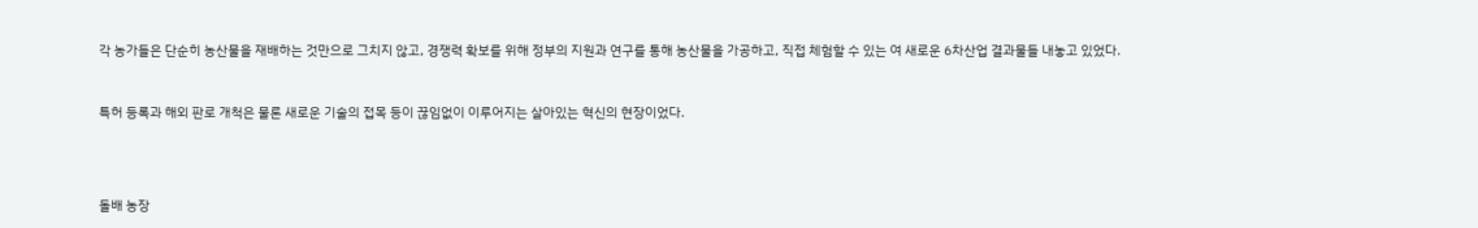각 농가들은 단순히 농산물을 재배하는 것만으로 그치지 않고, 경쟁력 확보를 위해 정부의 지원과 연구를 통해 농산물을 가공하고, 직접 체험할 수 있는 여 새로운 6차산업 결과물들 내놓고 있었다.



특허 등록과 해외 판로 개척은 물론 새로운 기술의 접목 등이 끊임없이 이루어지는 살아있는 혁신의 현장이었다.





돌배 농장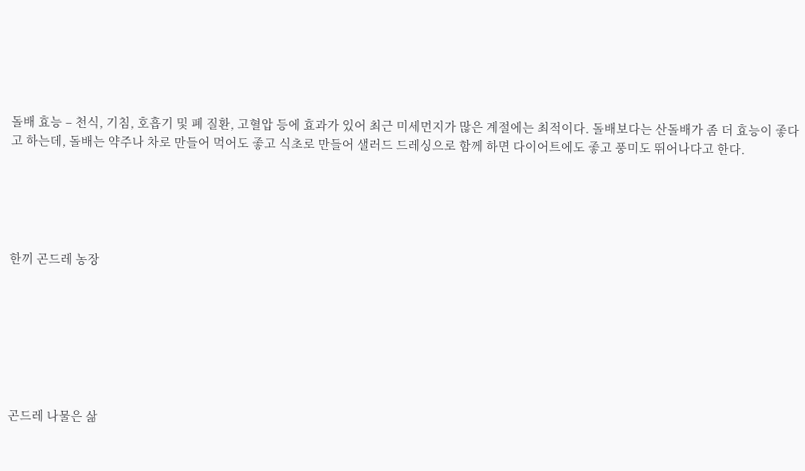돌배 효능 – 천식, 기침, 호흡기 및 폐 질환, 고혈압 등에 효과가 있어 최근 미세먼지가 많은 계절에는 최적이다. 돌배보다는 산돌배가 좀 더 효능이 좋다고 하는데, 돌배는 약주나 차로 만들어 먹어도 좋고 식초로 만들어 샐러드 드레싱으로 함께 하면 다이어트에도 좋고 풍미도 뛰어나다고 한다.





한끼 곤드레 농장







곤드레 나물은 삶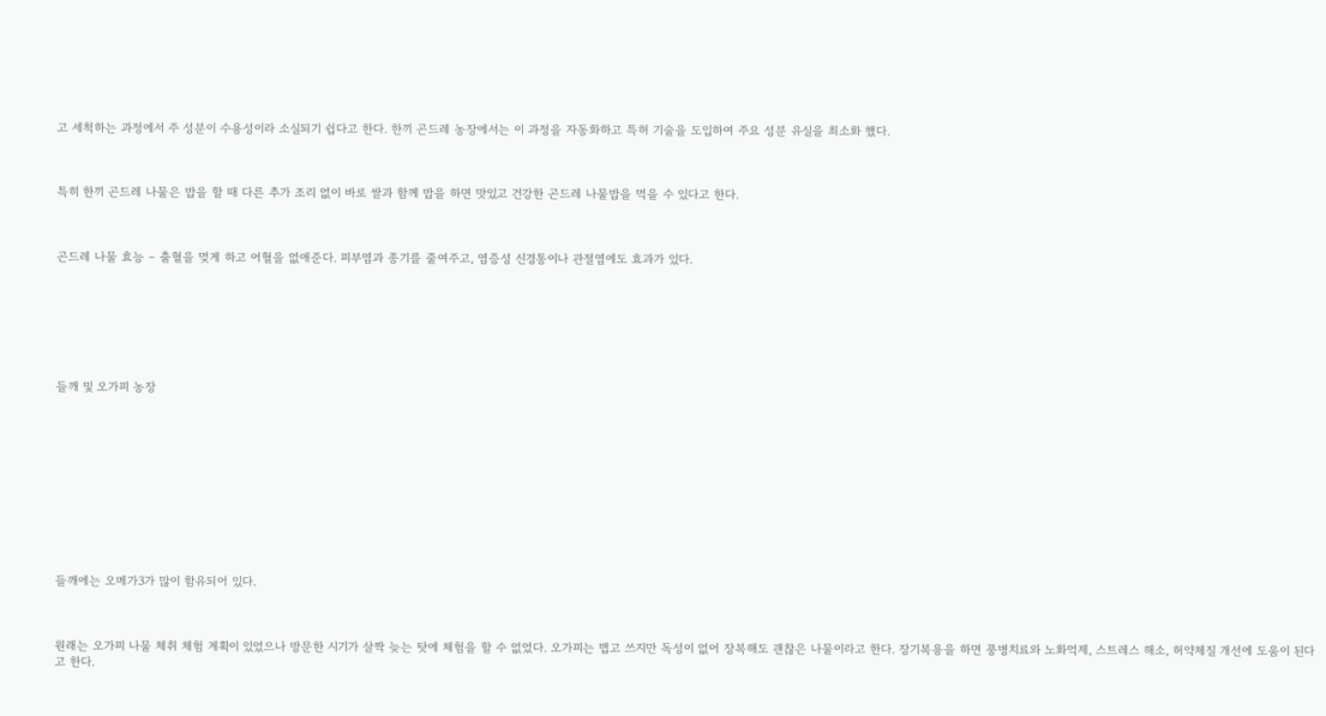고 세척하는 과정에서 주 성분이 수용성이라 소실되기 쉽다고 한다. 한끼 곤드레 농장에서는 이 과정을 자동화하고 특허 기술을 도입하여 주요 성분 유실을 최소화 했다.



특히 한끼 곤드레 나물은 밥을 할 때 다른 추가 조리 없이 바로 쌀과 함께 밥을 하면 맛있고 건강한 곤드레 나물밥을 먹을 수 있다고 한다.



곤드레 나물 효능 – 출혈을 멎게 하고 어혈을 없애준다. 피부염과 종기를 줄여주고, 염증성 신경통이나 관절염에도 효과가 있다.







들깨 및 오가피 농장











들깨에는 오메가3가 많이 함유되어 있다.



원래는 오가피 나물 체취 체험 계획이 있었으나 방문한 시기가 살짝 늦는 탓에 체험을 할 수 없었다. 오가피는 맵고 쓰지만 독성이 없어 장복해도 괜찮은 나물이라고 한다. 장기복용을 하면 풍병치료와 노화억제, 스트레스 해소, 허약체질 개선에 도움이 된다고 한다.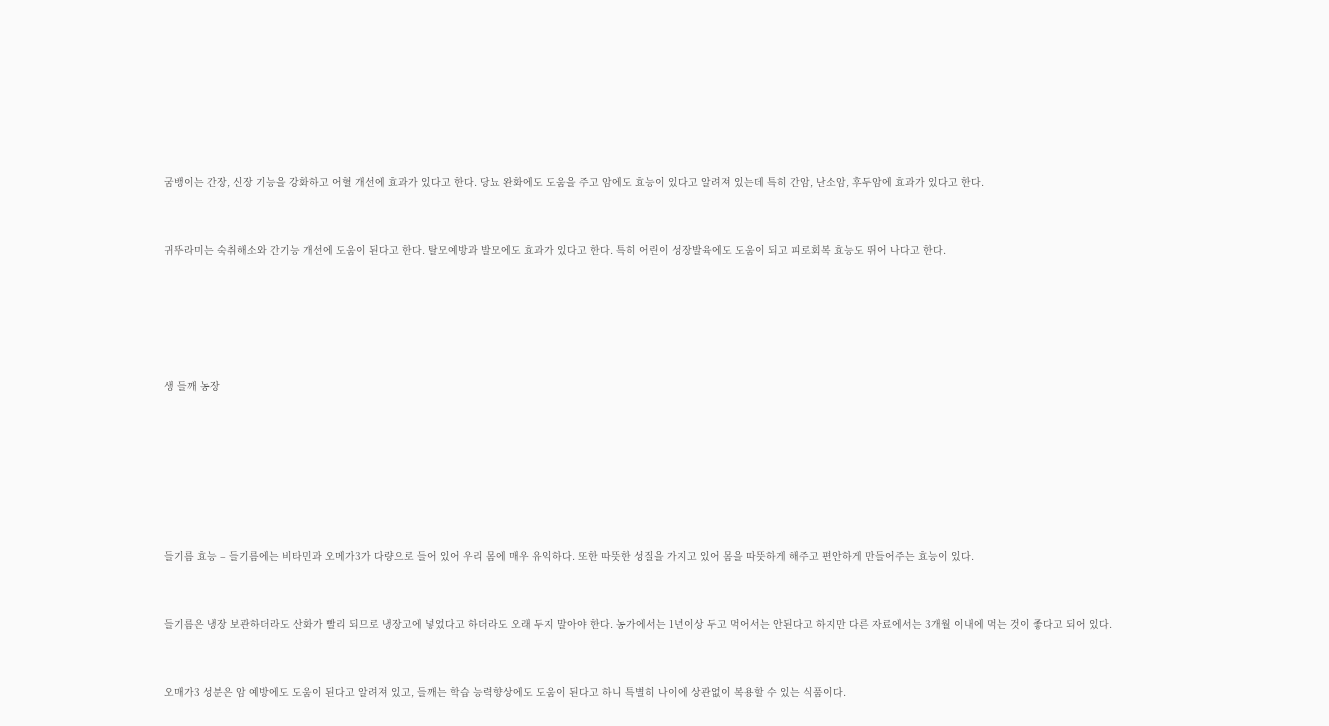굼뱅이는 간장, 신장 기능을 강화하고 어혈 개선에 효과가 있다고 한다. 당뇨 완화에도 도움을 주고 암에도 효능이 있다고 알려져 있는데 특히 간암, 난소암, 후두암에 효과가 있다고 한다.



귀뚜라미는 숙취해소와 간기능 개선에 도움이 된다고 한다. 탈모예방과 발모에도 효과가 있다고 한다. 특히 어린이 성장발육에도 도움이 되고 피로회복 효능도 뛰어 나다고 한다.







생 들깨 농장









들기름 효능 – 들기름에는 비타민과 오메가3가 다량으로 들어 있어 우리 몸에 매우 유익하다. 또한 따뜻한 성질을 가지고 있어 몸을 따뜻하게 해주고 편안하게 만들어주는 효능이 있다.



들기름은 냉장 보관하더라도 산화가 빨리 되므로 냉장고에 넣었다고 하더라도 오래 두지 말아야 한다. 농가에서는 1년이상 두고 먹어서는 안된다고 하지만 다른 자료에서는 3개월 이내에 먹는 것이 좋다고 되어 있다.



오매가3 성분은 암 예방에도 도움이 된다고 알려져 있고, 들깨는 학습 능력향상에도 도움이 된다고 하니 특별히 나이에 상관없이 복용할 수 있는 식품이다.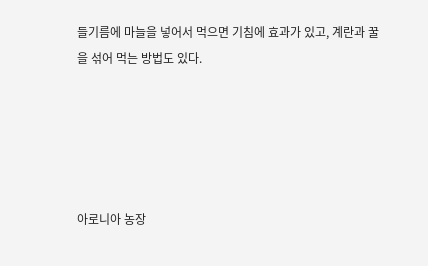들기름에 마늘을 넣어서 먹으면 기침에 효과가 있고, 계란과 꿀을 섞어 먹는 방법도 있다.





아로니아 농장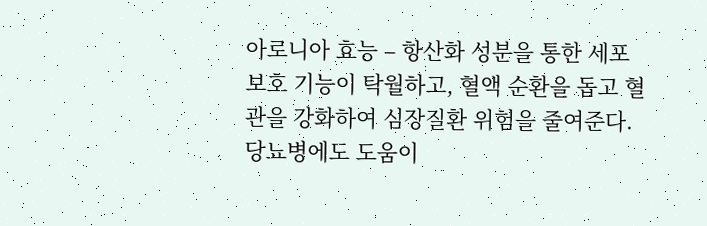아로니아 효능 – 항산화 성분을 통한 세포 보호 기능이 탁월하고, 혈액 순환을 돕고 혈관을 강화하여 심장질환 위험을 줄여준다. 당뇨병에도 도움이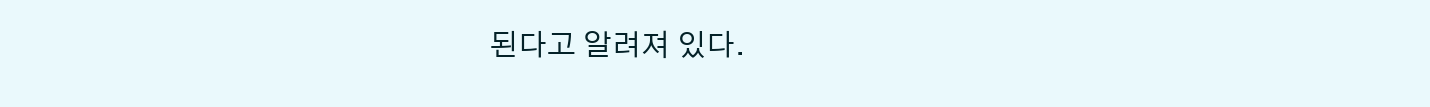된다고 알려져 있다.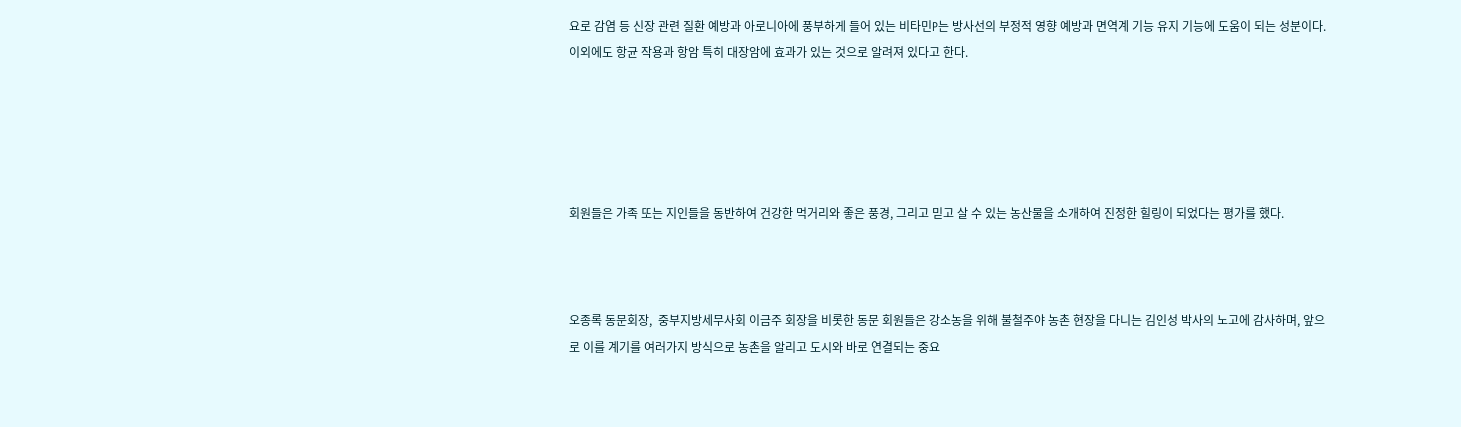요로 감염 등 신장 관련 질환 예방과 아로니아에 풍부하게 들어 있는 비타민P는 방사선의 부정적 영향 예방과 면역계 기능 유지 기능에 도움이 되는 성분이다. 이외에도 항균 작용과 항암 특히 대장암에 효과가 있는 것으로 알려져 있다고 한다.





회원들은 가족 또는 지인들을 동반하여 건강한 먹거리와 좋은 풍경, 그리고 믿고 살 수 있는 농산물을 소개하여 진정한 힐링이 되었다는 평가를 했다.



오종록 동문회장,  중부지방세무사회 이금주 회장을 비롯한 동문 회원들은 강소농을 위해 불철주야 농촌 현장을 다니는 김인성 박사의 노고에 감사하며, 앞으로 이를 계기를 여러가지 방식으로 농촌을 알리고 도시와 바로 연결되는 중요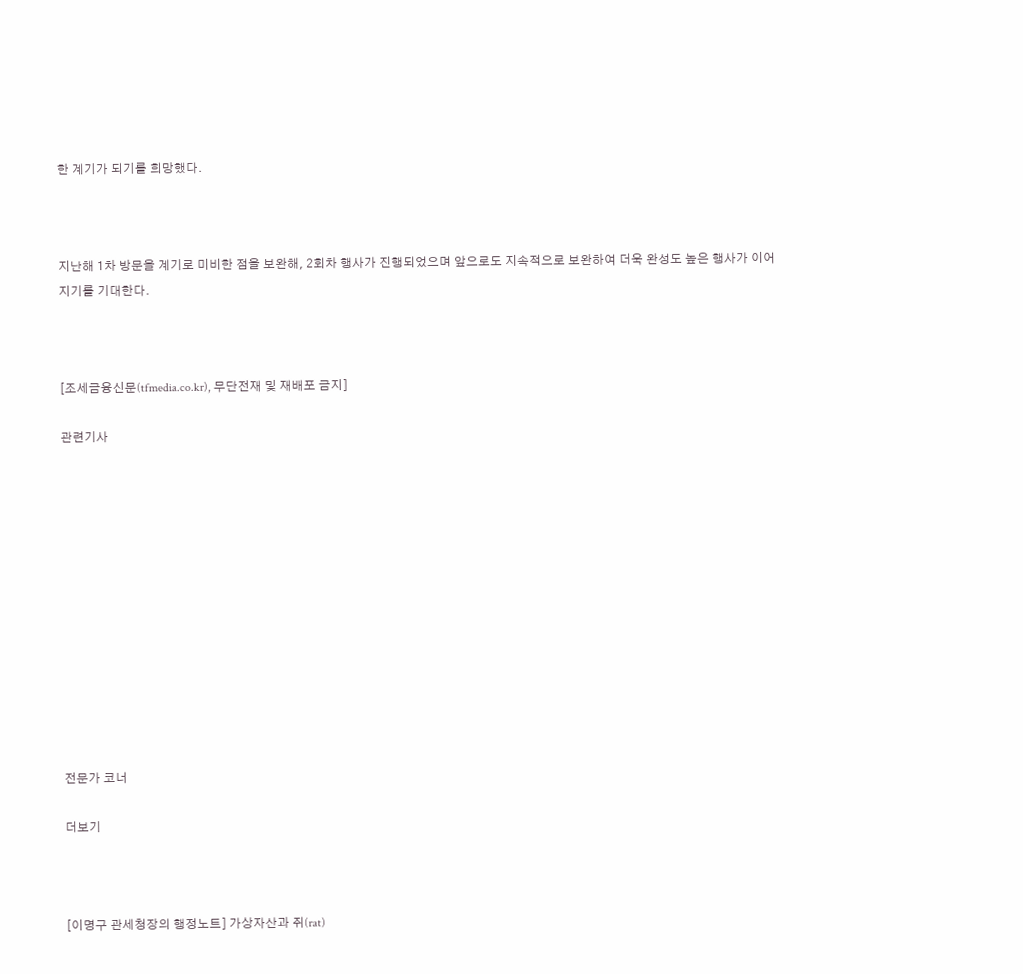한 계기가 되기를 희망했다.



지난해 1차 방문을 계기로 미비한 점을 보완해, 2회차 행사가 진행되었으며 앞으로도 지속적으로 보완하여 더욱 완성도 높은 행사가 이어지기를 기대한다.



[조세금융신문(tfmedia.co.kr), 무단전재 및 재배포 금지]

관련기사













전문가 코너

더보기



[이명구 관세청장의 행정노트] 가상자산과 쥐(rat)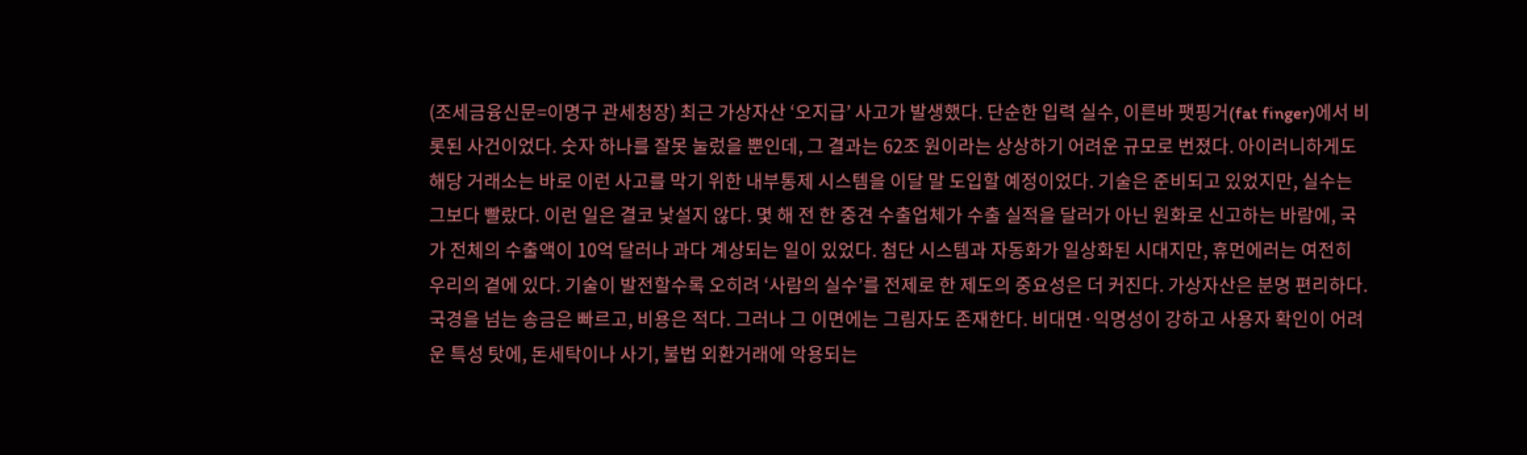(조세금융신문=이명구 관세청장) 최근 가상자산 ‘오지급’ 사고가 발생했다. 단순한 입력 실수, 이른바 팻핑거(fat finger)에서 비롯된 사건이었다. 숫자 하나를 잘못 눌렀을 뿐인데, 그 결과는 62조 원이라는 상상하기 어려운 규모로 번졌다. 아이러니하게도 해당 거래소는 바로 이런 사고를 막기 위한 내부통제 시스템을 이달 말 도입할 예정이었다. 기술은 준비되고 있었지만, 실수는 그보다 빨랐다. 이런 일은 결코 낯설지 않다. 몇 해 전 한 중견 수출업체가 수출 실적을 달러가 아닌 원화로 신고하는 바람에, 국가 전체의 수출액이 10억 달러나 과다 계상되는 일이 있었다. 첨단 시스템과 자동화가 일상화된 시대지만, 휴먼에러는 여전히 우리의 곁에 있다. 기술이 발전할수록 오히려 ‘사람의 실수’를 전제로 한 제도의 중요성은 더 커진다. 가상자산은 분명 편리하다. 국경을 넘는 송금은 빠르고, 비용은 적다. 그러나 그 이면에는 그림자도 존재한다. 비대면·익명성이 강하고 사용자 확인이 어려운 특성 탓에, 돈세탁이나 사기, 불법 외환거래에 악용되는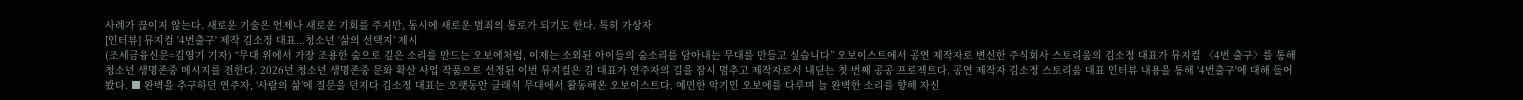사례가 끊이지 않는다. 새로운 기술은 언제나 새로운 기회를 주지만, 동시에 새로운 범죄의 통로가 되기도 한다. 특히 가상자
[인터뷰] 뮤지컬 '4번출구' 제작 김소정 대표...청소년 ‘삶의 선택지’ 제시
(조세금융신문=김영기 기자) “무대 위에서 가장 조용한 숨으로 깊은 소리를 만드는 오보에처럼, 이제는 소외된 아이들의 숨소리를 담아내는 무대를 만들고 싶습니다” 오보이스트에서 공연 제작자로 변신한 주식회사 스토리움의 김소정 대표가 뮤지컬 〈4번 출구〉를 통해 청소년 생명존중 메시지를 전한다. 2026년 청소년 생명존중 문화 확산 사업 작품으로 선정된 이번 뮤지컬은 김 대표가 연주자의 길을 잠시 멈추고 제작자로서 내딛는 첫 번째 공공 프로젝트다. 공연 제작자 김소정 스토리움 대표 인터뷰 내용을 통해 '4번출구'에 대해 들어봤다. ■ 완벽을 추구하던 연주자, ‘사람의 삶’에 질문을 던지다 김소정 대표는 오랫동안 클래식 무대에서 활동해온 오보이스트다. 예민한 악기인 오보에를 다루며 늘 완벽한 소리를 향해 자신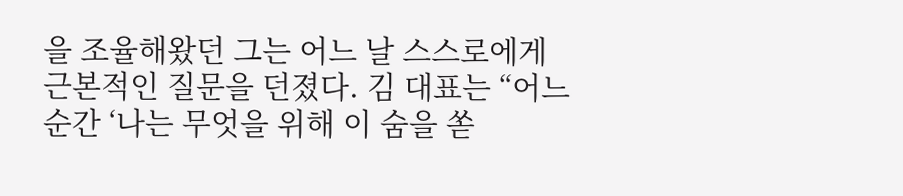을 조율해왔던 그는 어느 날 스스로에게 근본적인 질문을 던졌다. 김 대표는 “어느 순간 ‘나는 무엇을 위해 이 숨을 쏟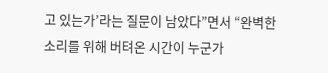고 있는가’라는 질문이 남았다”면서 “완벽한 소리를 위해 버텨온 시간이 누군가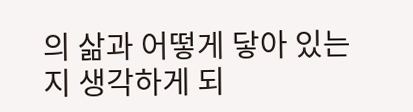의 삶과 어떻게 닿아 있는지 생각하게 되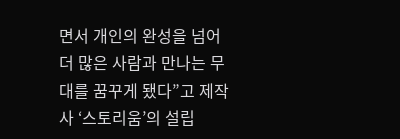면서 개인의 완성을 넘어 더 많은 사람과 만나는 무대를 꿈꾸게 됐다”고 제작사 ‘스토리움’의 설립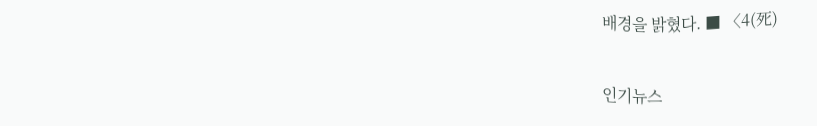배경을 밝혔다. ■ 〈4(死)


인기뉴스